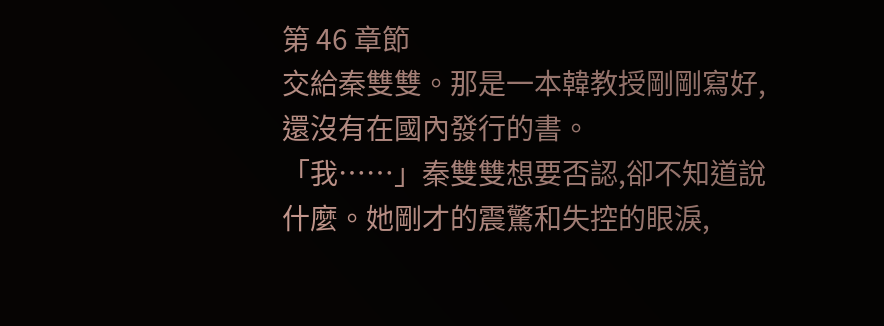第 46 章節
交給秦雙雙。那是一本韓教授剛剛寫好,還沒有在國內發行的書。
「我……」秦雙雙想要否認,卻不知道說什麼。她剛才的震驚和失控的眼淚,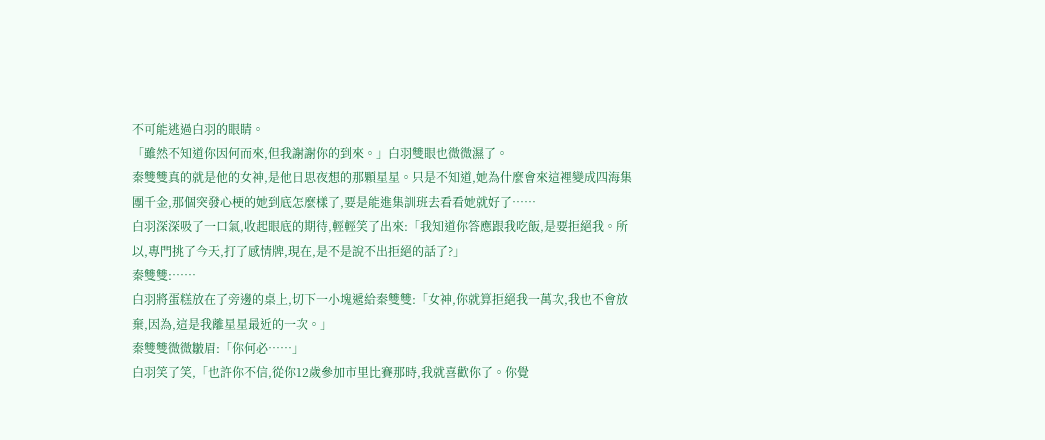不可能逃過白羽的眼睛。
「雖然不知道你因何而來,但我謝謝你的到來。」白羽雙眼也微微濕了。
秦雙雙真的就是他的女神,是他日思夜想的那顆星星。只是不知道,她為什麼會來這裡變成四海集團千金,那個突發心梗的她到底怎麼樣了,要是能進集訓班去看看她就好了……
白羽深深吸了一口氣,收起眼底的期待,輕輕笑了出來:「我知道你答應跟我吃飯,是要拒絕我。所以,專門挑了今天,打了感情牌,現在,是不是說不出拒絕的話了?」
秦雙雙:……
白羽將蛋糕放在了旁邊的桌上,切下一小塊遞給秦雙雙:「女神,你就算拒絕我一萬次,我也不會放棄,因為,這是我離星星最近的一次。」
秦雙雙微微皺眉:「你何必……」
白羽笑了笑,「也許你不信,從你12歲參加市里比賽那時,我就喜歡你了。你覺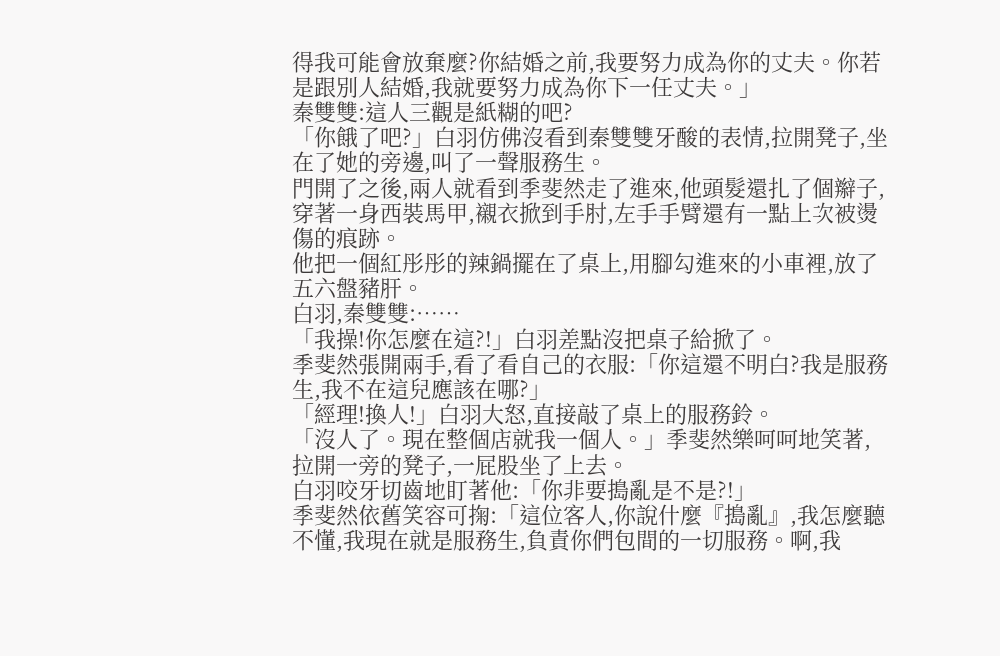得我可能會放棄麼?你結婚之前,我要努力成為你的丈夫。你若是跟別人結婚,我就要努力成為你下一任丈夫。」
秦雙雙:這人三觀是紙糊的吧?
「你餓了吧?」白羽仿佛沒看到秦雙雙牙酸的表情,拉開凳子,坐在了她的旁邊,叫了一聲服務生。
門開了之後,兩人就看到季斐然走了進來,他頭髮還扎了個辮子,穿著一身西裝馬甲,襯衣掀到手肘,左手手臂還有一點上次被燙傷的痕跡。
他把一個紅彤彤的辣鍋擺在了桌上,用腳勾進來的小車裡,放了五六盤豬肝。
白羽,秦雙雙:……
「我操!你怎麼在這?!」白羽差點沒把桌子給掀了。
季斐然張開兩手,看了看自己的衣服:「你這還不明白?我是服務生,我不在這兒應該在哪?」
「經理!換人!」白羽大怒,直接敲了桌上的服務鈴。
「沒人了。現在整個店就我一個人。」季斐然樂呵呵地笑著,拉開一旁的凳子,一屁股坐了上去。
白羽咬牙切齒地盯著他:「你非要搗亂是不是?!」
季斐然依舊笑容可掬:「這位客人,你說什麼『搗亂』,我怎麼聽不懂,我現在就是服務生,負責你們包間的一切服務。啊,我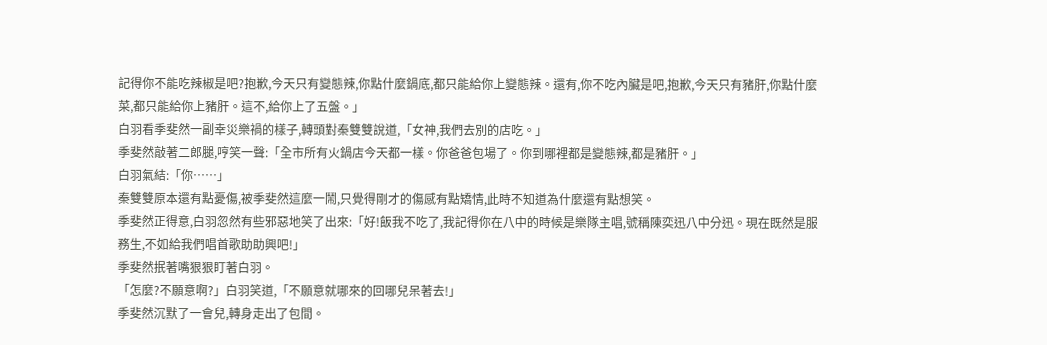記得你不能吃辣椒是吧?抱歉,今天只有變態辣,你點什麼鍋底,都只能給你上變態辣。還有,你不吃內臟是吧,抱歉,今天只有豬肝,你點什麼菜,都只能給你上豬肝。這不,給你上了五盤。」
白羽看季斐然一副幸災樂禍的樣子,轉頭對秦雙雙說道,「女神,我們去別的店吃。」
季斐然敲著二郎腿,哼笑一聲:「全市所有火鍋店今天都一樣。你爸爸包場了。你到哪裡都是變態辣,都是豬肝。」
白羽氣結:「你……」
秦雙雙原本還有點憂傷,被季斐然這麼一鬧,只覺得剛才的傷感有點矯情,此時不知道為什麼還有點想笑。
季斐然正得意,白羽忽然有些邪惡地笑了出來:「好!飯我不吃了,我記得你在八中的時候是樂隊主唱,號稱陳奕迅八中分迅。現在既然是服務生,不如給我們唱首歌助助興吧!」
季斐然抿著嘴狠狠盯著白羽。
「怎麼?不願意啊?」白羽笑道,「不願意就哪來的回哪兒呆著去!」
季斐然沉默了一會兒,轉身走出了包間。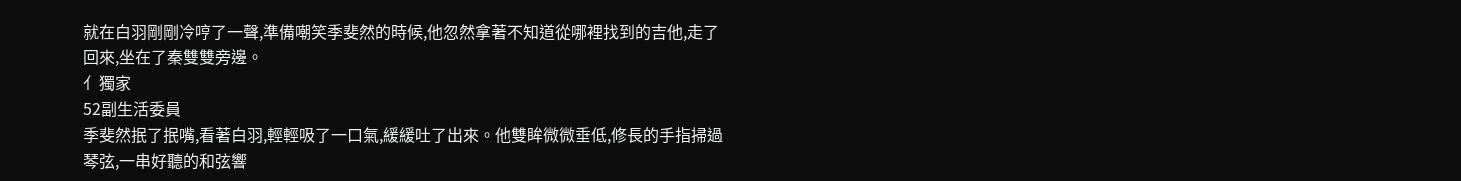就在白羽剛剛冷哼了一聲,準備嘲笑季斐然的時候,他忽然拿著不知道從哪裡找到的吉他,走了回來,坐在了秦雙雙旁邊。
亻獨家
52副生活委員
季斐然抿了抿嘴,看著白羽,輕輕吸了一口氣,緩緩吐了出來。他雙眸微微垂低,修長的手指掃過琴弦,一串好聽的和弦響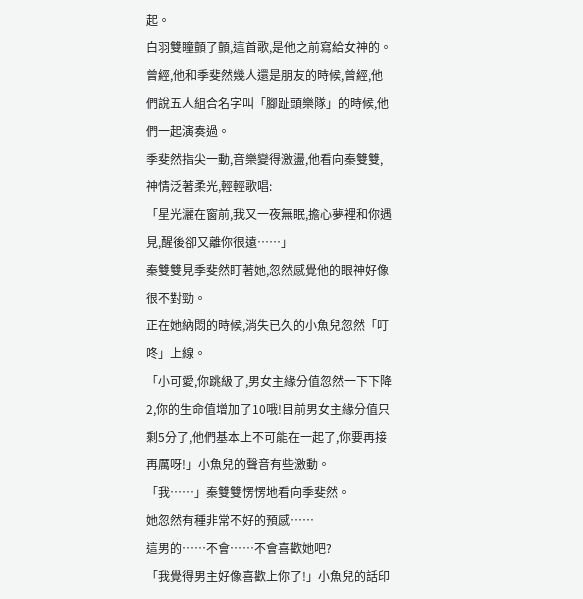起。
白羽雙瞳顫了顫,這首歌,是他之前寫給女神的。
曾經,他和季斐然幾人還是朋友的時候,曾經,他們說五人組合名字叫「腳趾頭樂隊」的時候,他們一起演奏過。
季斐然指尖一動,音樂變得激盪,他看向秦雙雙,神情泛著柔光,輕輕歌唱:
「星光灑在窗前,我又一夜無眠,擔心夢裡和你遇見,醒後卻又離你很遠……」
秦雙雙見季斐然盯著她,忽然感覺他的眼神好像很不對勁。
正在她納悶的時候,消失已久的小魚兒忽然「叮咚」上線。
「小可愛,你跳級了,男女主緣分值忽然一下下降2,你的生命值增加了10哦!目前男女主緣分值只剩5分了,他們基本上不可能在一起了,你要再接再厲呀!」小魚兒的聲音有些激動。
「我……」秦雙雙愣愣地看向季斐然。
她忽然有種非常不好的預感……
這男的……不會……不會喜歡她吧?
「我覺得男主好像喜歡上你了!」小魚兒的話印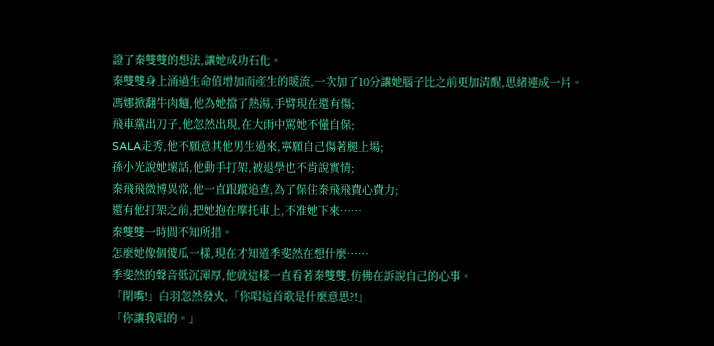證了秦雙雙的想法,讓她成功石化。
秦雙雙身上涌過生命值增加而產生的暖流,一次加了10分讓她腦子比之前更加清醒,思緒連成一片。
馮娜掀翻牛肉麵,他為她擋了熱湯,手臂現在還有傷;
飛車黨出刀子,他忽然出現,在大雨中罵她不懂自保;
SALA走秀,他不願意其他男生過來,寧願自己傷著腿上場;
孫小光說她壞話,他動手打架,被退學也不肯說實情;
秦飛飛微博異常,他一直跟蹤追查,為了保住秦飛飛費心費力;
還有他打架之前,把她抱在摩托車上,不准她下來……
秦雙雙一時間不知所措。
怎麼她像個傻瓜一樣,現在才知道季斐然在想什麼……
季斐然的聲音低沉渾厚,他就這樣一直看著秦雙雙,仿佛在訴說自己的心事。
「閉嘴!」白羽忽然發火,「你唱這首歌是什麼意思?!」
「你讓我唱的。」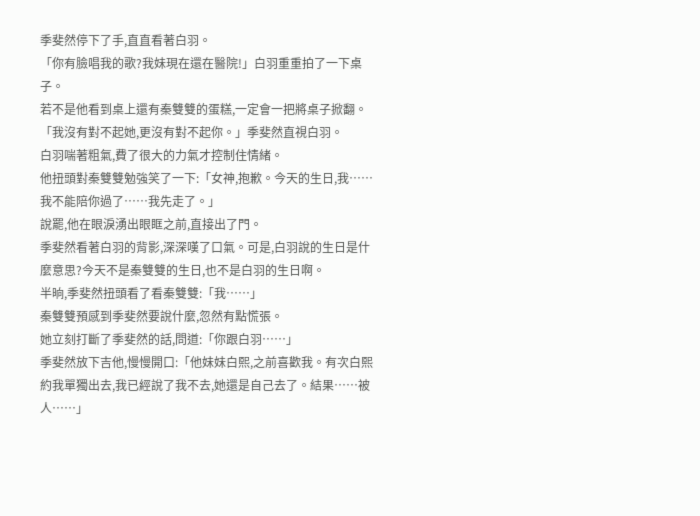季斐然停下了手,直直看著白羽。
「你有臉唱我的歌?我妹現在還在醫院!」白羽重重拍了一下桌子。
若不是他看到桌上還有秦雙雙的蛋糕,一定會一把將桌子掀翻。
「我沒有對不起她,更沒有對不起你。」季斐然直視白羽。
白羽喘著粗氣,費了很大的力氣才控制住情緒。
他扭頭對秦雙雙勉強笑了一下:「女神,抱歉。今天的生日,我……我不能陪你過了……我先走了。」
說罷,他在眼淚湧出眼眶之前,直接出了門。
季斐然看著白羽的背影,深深嘆了口氣。可是,白羽說的生日是什麼意思?今天不是秦雙雙的生日,也不是白羽的生日啊。
半晌,季斐然扭頭看了看秦雙雙:「我……」
秦雙雙預感到季斐然要說什麼,忽然有點慌張。
她立刻打斷了季斐然的話,問道:「你跟白羽……」
季斐然放下吉他,慢慢開口:「他妹妹白熙,之前喜歡我。有次白熙約我單獨出去,我已經說了我不去,她還是自己去了。結果……被人……」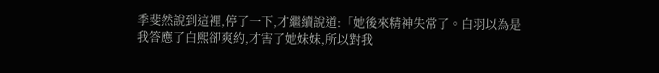季斐然說到這裡,停了一下,才繼續說道:「她後來精神失常了。白羽以為是我答應了白熙卻爽約,才害了她妹妹,所以對我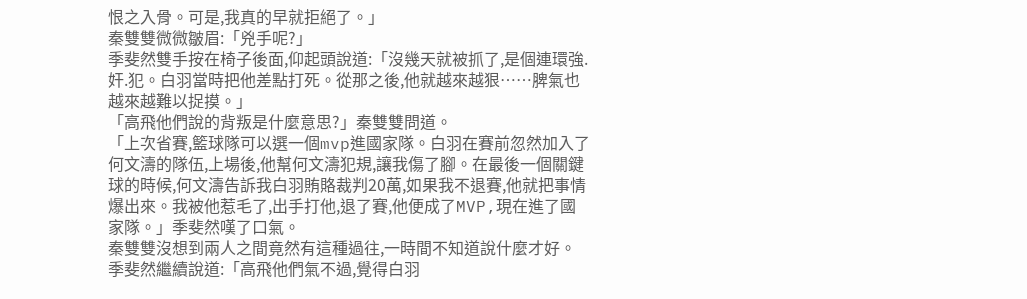恨之入骨。可是,我真的早就拒絕了。」
秦雙雙微微皺眉:「兇手呢?」
季斐然雙手按在椅子後面,仰起頭說道:「沒幾天就被抓了,是個連環強.奸.犯。白羽當時把他差點打死。從那之後,他就越來越狠……脾氣也越來越難以捉摸。」
「高飛他們說的背叛是什麼意思?」秦雙雙問道。
「上次省賽,籃球隊可以選一個mvp進國家隊。白羽在賽前忽然加入了何文濤的隊伍,上場後,他幫何文濤犯規,讓我傷了腳。在最後一個關鍵球的時候,何文濤告訴我白羽賄賂裁判20萬,如果我不退賽,他就把事情爆出來。我被他惹毛了,出手打他,退了賽,他便成了MVP,現在進了國家隊。」季斐然嘆了口氣。
秦雙雙沒想到兩人之間竟然有這種過往,一時間不知道說什麼才好。
季斐然繼續說道:「高飛他們氣不過,覺得白羽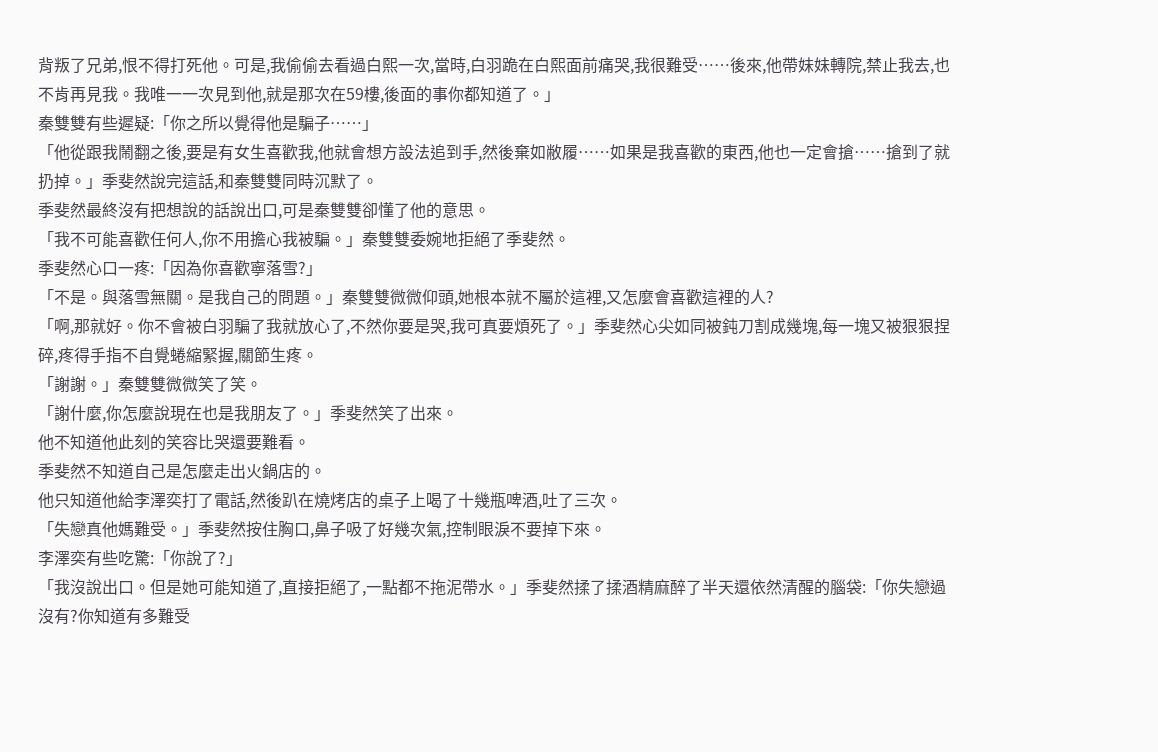背叛了兄弟,恨不得打死他。可是,我偷偷去看過白熙一次,當時,白羽跪在白熙面前痛哭,我很難受……後來,他帶妹妹轉院,禁止我去,也不肯再見我。我唯一一次見到他,就是那次在59樓,後面的事你都知道了。」
秦雙雙有些遲疑:「你之所以覺得他是騙子……」
「他從跟我鬧翻之後,要是有女生喜歡我,他就會想方設法追到手,然後棄如敝履……如果是我喜歡的東西,他也一定會搶……搶到了就扔掉。」季斐然說完這話,和秦雙雙同時沉默了。
季斐然最終沒有把想說的話說出口,可是秦雙雙卻懂了他的意思。
「我不可能喜歡任何人,你不用擔心我被騙。」秦雙雙委婉地拒絕了季斐然。
季斐然心口一疼:「因為你喜歡寧落雪?」
「不是。與落雪無關。是我自己的問題。」秦雙雙微微仰頭,她根本就不屬於這裡,又怎麼會喜歡這裡的人?
「啊,那就好。你不會被白羽騙了我就放心了,不然你要是哭,我可真要煩死了。」季斐然心尖如同被鈍刀割成幾塊,每一塊又被狠狠捏碎,疼得手指不自覺蜷縮緊握,關節生疼。
「謝謝。」秦雙雙微微笑了笑。
「謝什麼,你怎麼說現在也是我朋友了。」季斐然笑了出來。
他不知道他此刻的笑容比哭還要難看。
季斐然不知道自己是怎麼走出火鍋店的。
他只知道他給李澤奕打了電話,然後趴在燒烤店的桌子上喝了十幾瓶啤酒,吐了三次。
「失戀真他媽難受。」季斐然按住胸口,鼻子吸了好幾次氣,控制眼淚不要掉下來。
李澤奕有些吃驚:「你說了?」
「我沒說出口。但是她可能知道了,直接拒絕了,一點都不拖泥帶水。」季斐然揉了揉酒精麻醉了半天還依然清醒的腦袋:「你失戀過沒有?你知道有多難受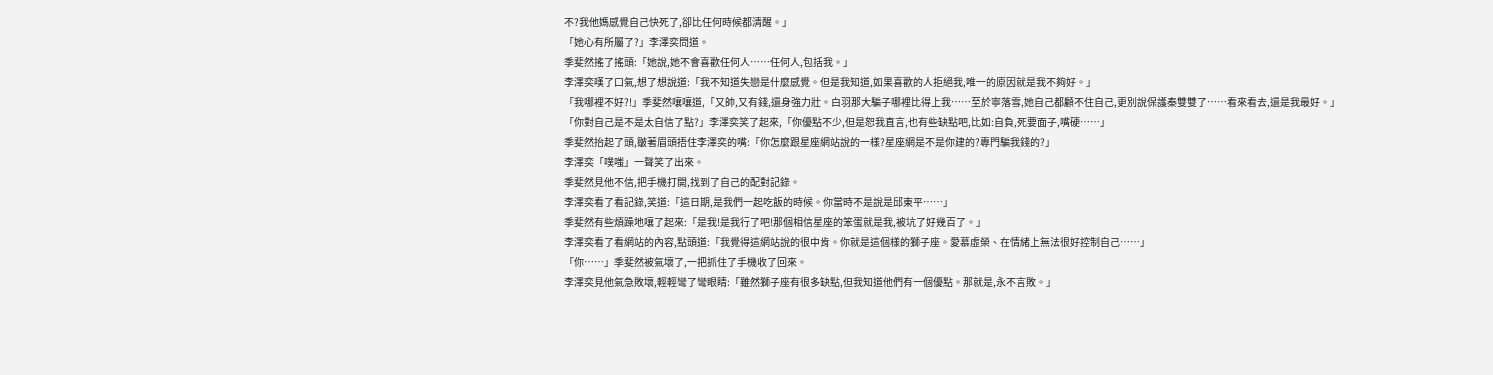不?我他媽感覺自己快死了,卻比任何時候都清醒。」
「她心有所屬了?」李澤奕問道。
季斐然搖了搖頭:「她說,她不會喜歡任何人……任何人,包括我。」
李澤奕嘆了口氣,想了想說道:「我不知道失戀是什麼感覺。但是我知道,如果喜歡的人拒絕我,唯一的原因就是我不夠好。」
「我哪裡不好?!」季斐然嚷嚷道,「又帥,又有錢,還身強力壯。白羽那大騙子哪裡比得上我……至於寧落雪,她自己都顧不住自己,更別說保護秦雙雙了……看來看去,還是我最好。」
「你對自己是不是太自信了點?」李澤奕笑了起來,「你優點不少,但是恕我直言,也有些缺點吧,比如:自負,死要面子,嘴硬……」
季斐然抬起了頭,皺著眉頭捂住李澤奕的嘴:「你怎麼跟星座網站說的一樣?星座網是不是你建的?專門騙我錢的?」
李澤奕「噗嗤」一聲笑了出來。
季斐然見他不信,把手機打開,找到了自己的配對記錄。
李澤奕看了看記錄,笑道:「這日期,是我們一起吃飯的時候。你當時不是說是邱東平……」
季斐然有些煩躁地嚷了起來:「是我!是我行了吧!那個相信星座的笨蛋就是我,被坑了好幾百了。」
李澤奕看了看網站的內容,點頭道:「我覺得這網站說的很中肯。你就是這個樣的獅子座。愛慕虛榮、在情緒上無法很好控制自己……」
「你……」季斐然被氣壞了,一把抓住了手機收了回來。
李澤奕見他氣急敗壞,輕輕彎了彎眼睛:「雖然獅子座有很多缺點,但我知道他們有一個優點。那就是,永不言敗。」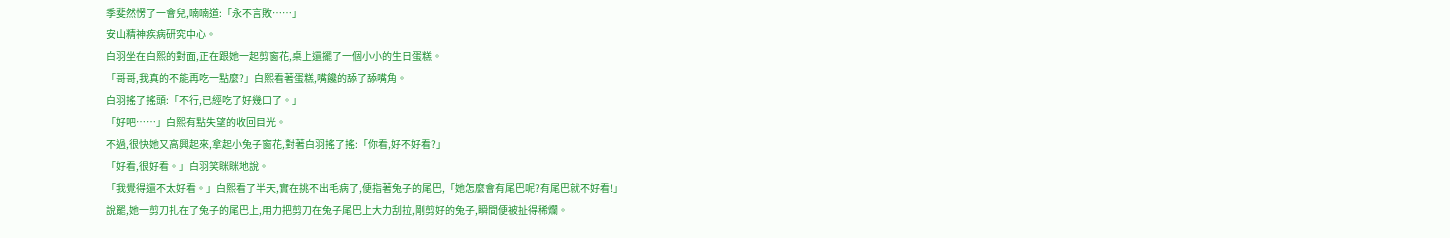季斐然愣了一會兒,喃喃道:「永不言敗……」
安山精神疾病研究中心。
白羽坐在白熙的對面,正在跟她一起剪窗花,桌上還擺了一個小小的生日蛋糕。
「哥哥,我真的不能再吃一點麼?」白熙看著蛋糕,嘴饞的舔了舔嘴角。
白羽搖了搖頭:「不行,已經吃了好幾口了。」
「好吧……」白熙有點失望的收回目光。
不過,很快她又高興起來,拿起小兔子窗花,對著白羽搖了搖:「你看,好不好看?」
「好看,很好看。」白羽笑眯眯地說。
「我覺得還不太好看。」白熙看了半天,實在挑不出毛病了,便指著兔子的尾巴,「她怎麼會有尾巴呢?有尾巴就不好看!」
說罷,她一剪刀扎在了兔子的尾巴上,用力把剪刀在兔子尾巴上大力刮拉,剛剪好的兔子,瞬間便被扯得稀爛。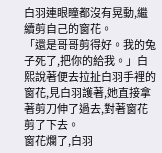白羽連眼瞳都沒有晃動,繼續剪自己的窗花。
「還是哥哥剪得好。我的兔子死了,把你的給我。」白熙說著便去拉扯白羽手裡的窗花,見白羽護著,她直接拿著剪刀伸了過去,對著窗花剪了下去。
窗花爛了,白羽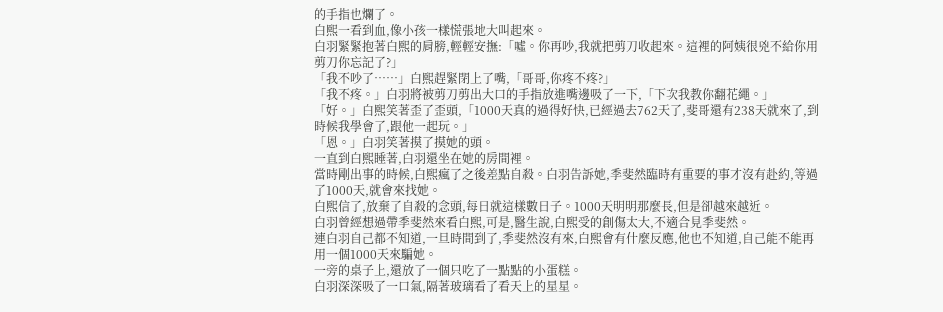的手指也爛了。
白熙一看到血,像小孩一樣慌張地大叫起來。
白羽緊緊抱著白熙的肩膀,輕輕安撫:「噓。你再吵,我就把剪刀收起來。這裡的阿姨很兇不給你用剪刀你忘記了?」
「我不吵了……」白熙趕緊閉上了嘴,「哥哥,你疼不疼?」
「我不疼。」白羽將被剪刀剪出大口的手指放進嘴邊吸了一下,「下次我教你翻花繩。」
「好。」白熙笑著歪了歪頭,「1000天真的過得好快,已經過去762天了,斐哥還有238天就來了,到時候我學會了,跟他一起玩。」
「恩。」白羽笑著摸了摸她的頭。
一直到白熙睡著,白羽還坐在她的房間裡。
當時剛出事的時候,白熙瘋了之後差點自殺。白羽告訴她,季斐然臨時有重要的事才沒有赴約,等過了1000天,就會來找她。
白熙信了,放棄了自殺的念頭,每日就這樣數日子。1000天明明那麼長,但是卻越來越近。
白羽曾經想過帶季斐然來看白熙,可是,醫生說,白熙受的創傷太大,不適合見季斐然。
連白羽自己都不知道,一旦時間到了,季斐然沒有來,白熙會有什麼反應,他也不知道,自己能不能再用一個1000天來騙她。
一旁的桌子上,還放了一個只吃了一點點的小蛋糕。
白羽深深吸了一口氣,隔著玻璃看了看天上的星星。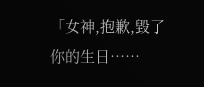「女神,抱歉,毀了你的生日……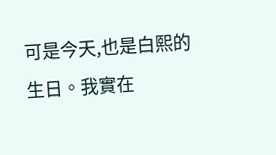可是今天,也是白熙的生日。我實在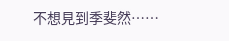不想見到季斐然……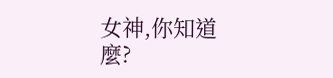女神,你知道麼?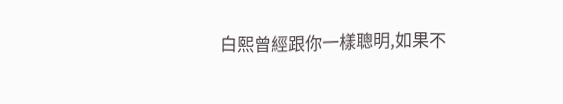白熙曾經跟你一樣聰明,如果不